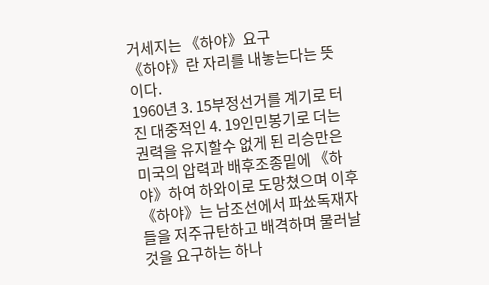거세지는 《하야》요구
《하야》란 자리를 내놓는다는 뜻이다.
1960년 3. 15부정선거를 계기로 터진 대중적인 4. 19인민봉기로 더는 권력을 유지할수 없게 된 리승만은 미국의 압력과 배후조종밑에 《하야》하여 하와이로 도망쳤으며 이후 《하야》는 남조선에서 파쑈독재자들을 저주규탄하고 배격하며 물러날것을 요구하는 하나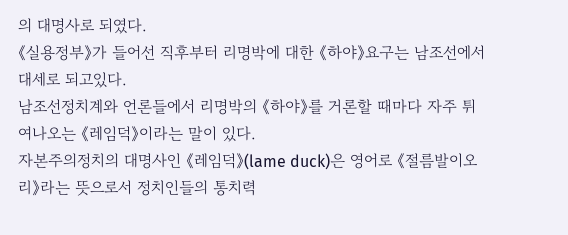의 대명사로 되였다.
《실용정부》가 들어선 직후부터 리명박에 대한 《하야》요구는 남조선에서 대세로 되고있다.
남조선정치계와 언론들에서 리명박의 《하야》를 거론할 때마다 자주 튀여나오는 《레임덕》이라는 말이 있다.
자본주의정치의 대명사인 《레임덕》(lame duck)은 영어로 《절름발이오리》라는 뜻으로서 정치인들의 통치력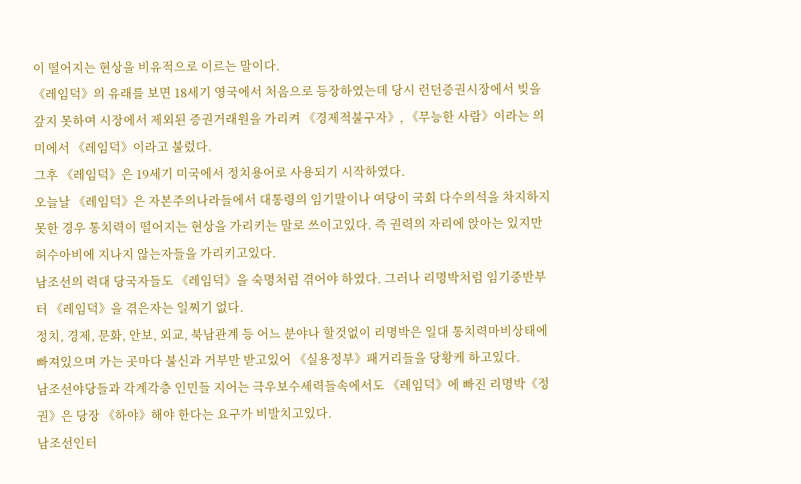이 떨어지는 현상을 비유적으로 이르는 말이다.
《레임덕》의 유래를 보면 18세기 영국에서 처음으로 등장하였는데 당시 런던증권시장에서 빚을 갚지 못하여 시장에서 제외된 증권거래원을 가리켜 《경제적불구자》, 《무능한 사람》이라는 의미에서 《레임덕》이라고 불렀다.
그후 《레임덕》은 19세기 미국에서 정치용어로 사용되기 시작하였다.
오늘날 《레임덕》은 자본주의나라들에서 대통령의 임기말이나 여당이 국회 다수의석을 차지하지 못한 경우 통치력이 떨어지는 현상을 가리키는 말로 쓰이고있다. 즉 권력의 자리에 앉아는 있지만 허수아비에 지나지 않는자들을 가리키고있다.
남조선의 력대 당국자들도 《레임덕》을 숙명처럼 겪어야 하였다. 그러나 리명박처럼 임기중반부터 《레임덕》을 겪은자는 일찌기 없다.
정치, 경제, 문화, 안보, 외교, 북남관계 등 어느 분야나 할것없이 리명박은 일대 통치력마비상태에 빠져있으며 가는 곳마다 불신과 거부만 받고있어 《실용정부》패거리들을 당황케 하고있다.
남조선야당들과 각계각층 인민들 지어는 극우보수세력들속에서도 《레임덕》에 빠진 리명박《정권》은 당장 《하야》해야 한다는 요구가 비발치고있다.
남조선인터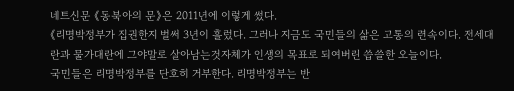네트신문 《동북아의 문》은 2011년에 이렇게 썼다.
《리명박정부가 집권한지 벌써 3년이 흘렀다. 그러나 지금도 국민들의 삶은 고통의 련속이다. 전세대란과 물가대란에 그야말로 살아남는것자체가 인생의 목표로 되여버린 씁쓸한 오늘이다.
국민들은 리명박정부를 단호히 거부한다. 리명박정부는 반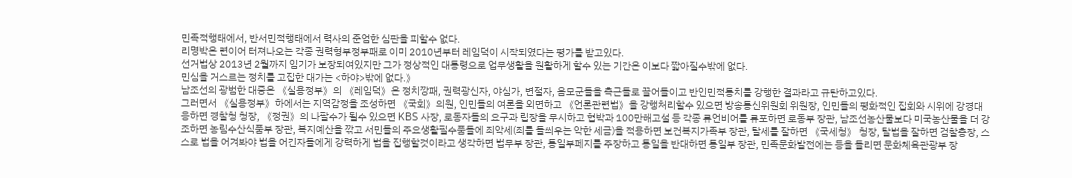민족적행태에서, 반서민적행태에서 력사의 준엄한 심판을 피할수 없다.
리명박은 련이어 터져나오는 각종 권력형부정부패로 이미 2010년부터 레임덕이 시작되였다는 평가를 받고있다.
선거법상 2013년 2월까지 임기가 보장되여있지만 그가 정상적인 대통령으로 업무생활을 원활하게 할수 있는 기간은 이보다 짧아질수밖에 없다.
민심을 거스르는 정치를 고집한 대가는 <하야>밖에 없다.》
남조선의 광범한 대중은 《실용정부》의 《레임덕》은 정치깡패, 권력광신자, 야심가, 변절자, 음모군들을 측근들로 끌어들이고 반인민적통치를 강행한 결과라고 규탄하고있다.
그러면서 《실용정부》하에서는 지역감정을 조성하면 《국회》의원, 인민들의 여론을 외면하고 《언론관련법》을 강행처리할수 있으면 방송통신위원회 위원장, 인민들의 평화적인 집회와 시위에 강경대응하면 경찰청 청장, 《정권》의 나팔수가 될수 있으면 KBS 사장, 로동자들의 요구과 립장을 무시하고 협박과 100만해고설 등 각종 류언비어를 류포하면 로동부 장관, 남조선농산물보다 미국농산물을 더 강조하면 농림수산식품부 장관, 복지예산을 깎고 서민들의 주요생활필수품들에 죄악세(죄를 들씌우는 악한 세금)을 적용하면 보건복지가족부 장관, 탈세를 잘하면 《국세청》 청장, 탈법을 잘하면 검찰총장, 스스로 법을 어겨봐야 법을 어긴자들에게 강력하게 법을 집행할것이라고 생각하면 법무부 장관, 통일부페지를 주장하고 통일을 반대하면 통일부 장관, 민족문화발전에는 등을 돌리면 문화체육관광부 장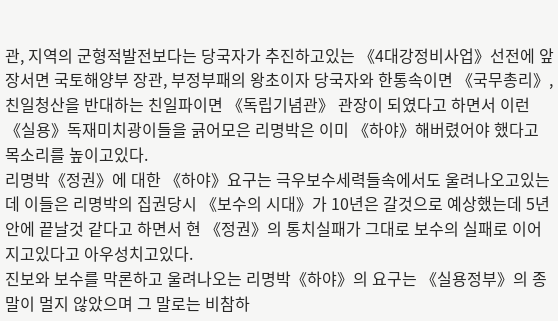관, 지역의 군형적발전보다는 당국자가 추진하고있는 《4대강정비사업》선전에 앞장서면 국토해양부 장관, 부정부패의 왕초이자 당국자와 한통속이면 《국무총리》, 친일청산을 반대하는 친일파이면 《독립기념관》 관장이 되였다고 하면서 이런 《실용》독재미치광이들을 긁어모은 리명박은 이미 《하야》해버렸어야 했다고 목소리를 높이고있다.
리명박《정권》에 대한 《하야》요구는 극우보수세력들속에서도 울려나오고있는데 이들은 리명박의 집권당시 《보수의 시대》가 10년은 갈것으로 예상했는데 5년안에 끝날것 같다고 하면서 현 《정권》의 통치실패가 그대로 보수의 실패로 이어지고있다고 아우성치고있다.
진보와 보수를 막론하고 울려나오는 리명박《하야》의 요구는 《실용정부》의 종말이 멀지 않았으며 그 말로는 비참하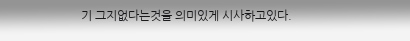기 그지없다는것을 의미있게 시사하고있다.